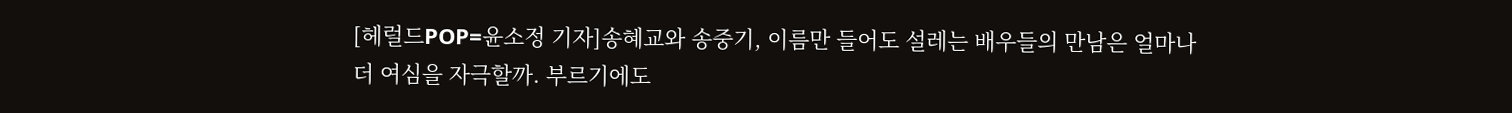[헤럴드POP=윤소정 기자]송혜교와 송중기, 이름만 들어도 설레는 배우들의 만남은 얼마나 더 여심을 자극할까. 부르기에도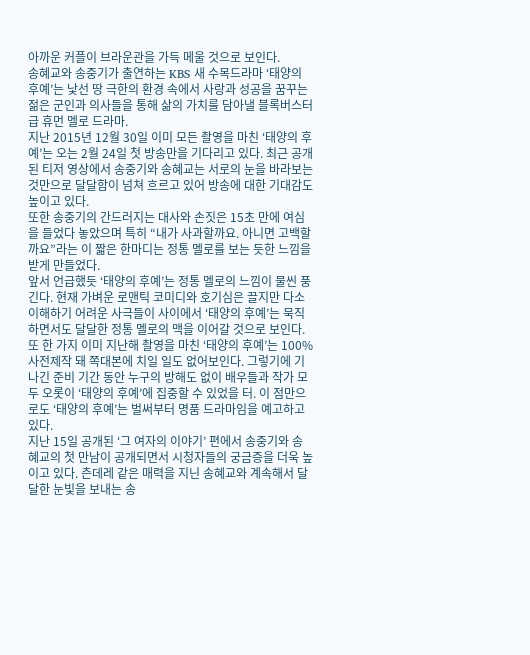아까운 커플이 브라운관을 가득 메울 것으로 보인다.
송혜교와 송중기가 출연하는 KBS 새 수목드라마 ‘태양의 후예’는 낯선 땅 극한의 환경 속에서 사랑과 성공을 꿈꾸는 젊은 군인과 의사들을 통해 삶의 가치를 담아낼 블록버스터급 휴먼 멜로 드라마.
지난 2015년 12월 30일 이미 모든 촬영을 마친 ‘태양의 후예’는 오는 2월 24일 첫 방송만을 기다리고 있다. 최근 공개된 티저 영상에서 송중기와 송혜교는 서로의 눈을 바라보는 것만으로 달달함이 넘쳐 흐르고 있어 방송에 대한 기대감도 높이고 있다.
또한 송중기의 간드러지는 대사와 손짓은 15초 만에 여심을 들었다 놓았으며 특히 “내가 사과할까요. 아니면 고백할까요”라는 이 짧은 한마디는 정통 멜로를 보는 듯한 느낌을 받게 만들었다.
앞서 언급했듯 ‘태양의 후예’는 정통 멜로의 느낌이 물씬 풍긴다. 현재 가벼운 로맨틱 코미디와 호기심은 끌지만 다소 이해하기 어려운 사극들이 사이에서 ‘태양의 후예’는 묵직하면서도 달달한 정통 멜로의 맥을 이어갈 것으로 보인다.
또 한 가지 이미 지난해 촬영을 마친 ‘태양의 후예’는 100% 사전제작 돼 쪽대본에 치일 일도 없어보인다. 그렇기에 기나긴 준비 기간 동안 누구의 방해도 없이 배우들과 작가 모두 오롯이 ‘태양의 후예’에 집중할 수 있었을 터. 이 점만으로도 ‘태양의 후예’는 벌써부터 명품 드라마임을 예고하고 있다.
지난 15일 공개된 ‘그 여자의 이야기’ 편에서 송중기와 송혜교의 첫 만남이 공개되면서 시청자들의 궁금증을 더욱 높이고 있다. 츤데레 같은 매력을 지닌 송혜교와 계속해서 달달한 눈빛을 보내는 송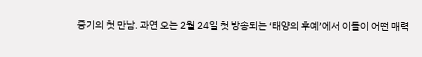중기의 첫 만남. 과연 오는 2월 24일 첫 방송되는 ‘태양의 후예’에서 이들이 어떤 매력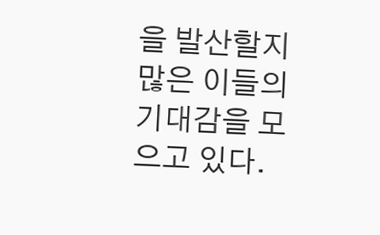을 발산할지 많은 이들의 기대감을 모으고 있다.